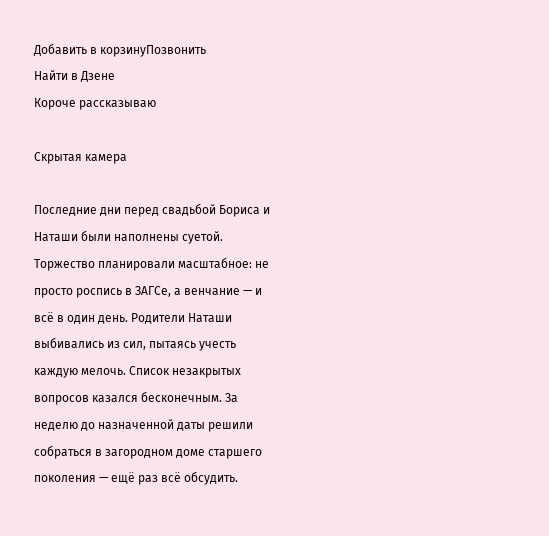Добавить в корзинуПозвонить
Найти в Дзене
Короче рассказываю

Скрытая камера

Последние дни перед свадьбой Бориса и Наташи были наполнены суетой. Торжество планировали масштабное: не просто роспись в ЗАГСе, а венчание — и всё в один день. Родители Наташи выбивались из сил, пытаясь учесть каждую мелочь. Список незакрытых вопросов казался бесконечным. За неделю до назначенной даты решили собраться в загородном доме старшего поколения — ещё раз всё обсудить.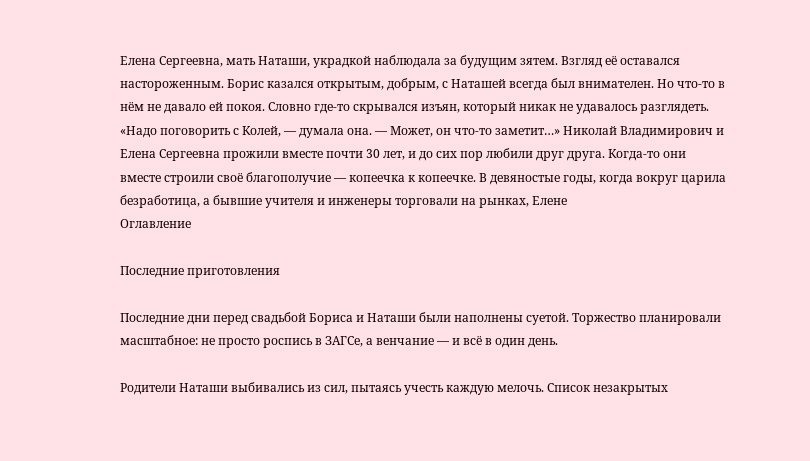Елена Сергеевна, мать Наташи, украдкой наблюдала за будущим зятем. Взгляд её оставался настороженным. Борис казался открытым, добрым, с Наташей всегда был внимателен. Но что‑то в нём не давало ей покоя. Словно где‑то скрывался изъян, который никак не удавалось разглядеть. «Надо поговорить с Колей, — думала она. — Может, он что‑то заметит…» Николай Владимирович и Елена Сергеевна прожили вместе почти 30 лет, и до сих пор любили друг друга. Когда‑то они вместе строили своё благополучие — копеечка к копеечке. В девяностые годы, когда вокруг царила безработица, а бывшие учителя и инженеры торговали на рынках, Елене
Оглавление

Последние приготовления

Последние дни перед свадьбой Бориса и Наташи были наполнены суетой. Торжество планировали масштабное: не просто роспись в ЗАГСе, а венчание — и всё в один день.

Родители Наташи выбивались из сил, пытаясь учесть каждую мелочь. Список незакрытых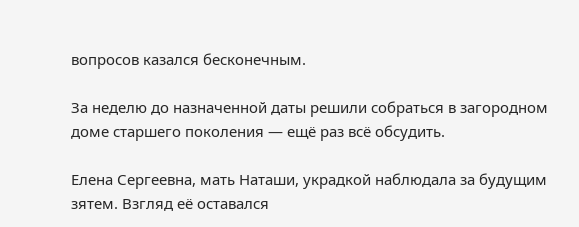вопросов казался бесконечным.

За неделю до назначенной даты решили собраться в загородном доме старшего поколения — ещё раз всё обсудить.

Елена Сергеевна, мать Наташи, украдкой наблюдала за будущим зятем. Взгляд её оставался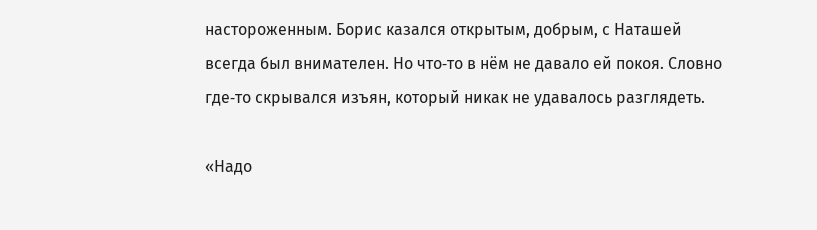настороженным. Борис казался открытым, добрым, с Наташей всегда был внимателен. Но что‑то в нём не давало ей покоя. Словно где‑то скрывался изъян, который никак не удавалось разглядеть.

«Надо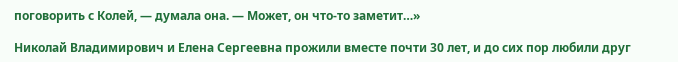поговорить с Колей, — думала она. — Может, он что‑то заметит…»

Николай Владимирович и Елена Сергеевна прожили вместе почти 30 лет, и до сих пор любили друг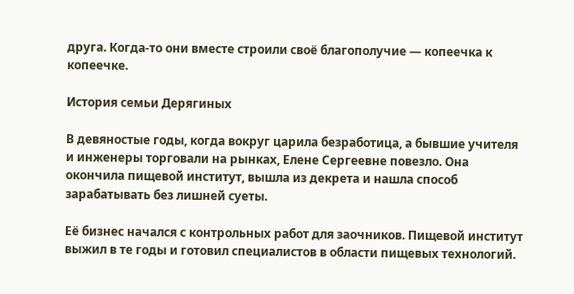друга. Когда‑то они вместе строили своё благополучие — копеечка к копеечке.

История семьи Дерягиных

В девяностые годы, когда вокруг царила безработица, а бывшие учителя и инженеры торговали на рынках, Елене Сергеевне повезло. Она окончила пищевой институт, вышла из декрета и нашла способ зарабатывать без лишней суеты.

Её бизнес начался с контрольных работ для заочников. Пищевой институт выжил в те годы и готовил специалистов в области пищевых технологий.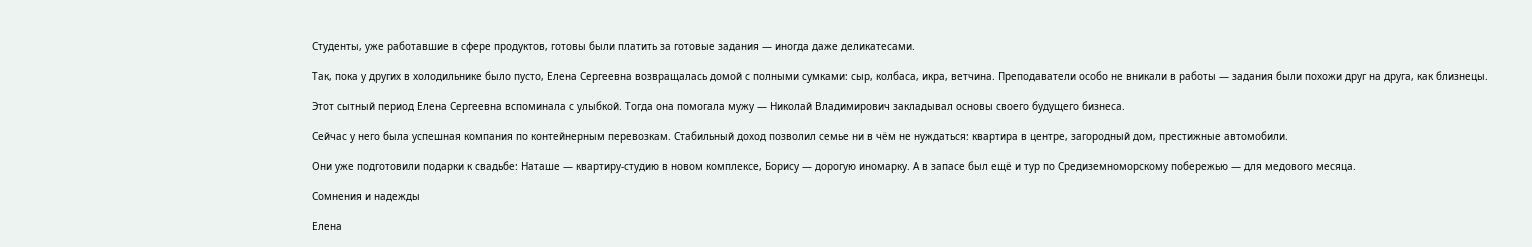Студенты, уже работавшие в сфере продуктов, готовы были платить за готовые задания — иногда даже деликатесами.

Так, пока у других в холодильнике было пусто, Елена Сергеевна возвращалась домой с полными сумками: сыр, колбаса, икра, ветчина. Преподаватели особо не вникали в работы — задания были похожи друг на друга, как близнецы.

Этот сытный период Елена Сергеевна вспоминала с улыбкой. Тогда она помогала мужу — Николай Владимирович закладывал основы своего будущего бизнеса.

Сейчас у него была успешная компания по контейнерным перевозкам. Стабильный доход позволил семье ни в чём не нуждаться: квартира в центре, загородный дом, престижные автомобили.

Они уже подготовили подарки к свадьбе: Наташе — квартиру‑студию в новом комплексе, Борису — дорогую иномарку. А в запасе был ещё и тур по Средиземноморскому побережью — для медового месяца.

Сомнения и надежды

Елена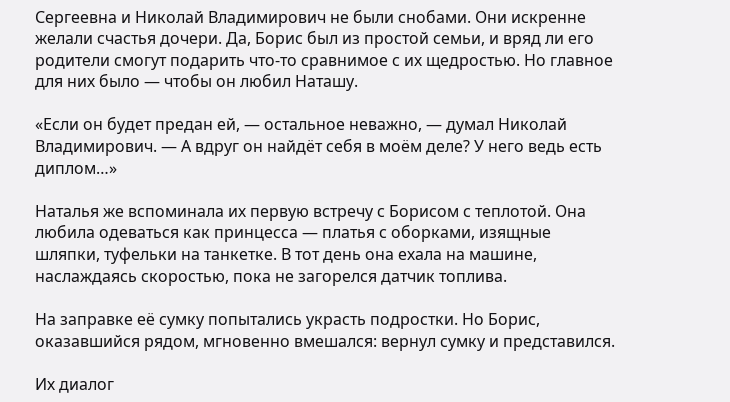Сергеевна и Николай Владимирович не были снобами. Они искренне желали счастья дочери. Да, Борис был из простой семьи, и вряд ли его родители смогут подарить что‑то сравнимое с их щедростью. Но главное для них было — чтобы он любил Наташу.

«Если он будет предан ей, — остальное неважно, — думал Николай Владимирович. — А вдруг он найдёт себя в моём деле? У него ведь есть диплом…»

Наталья же вспоминала их первую встречу с Борисом с теплотой. Она любила одеваться как принцесса — платья с оборками, изящные шляпки, туфельки на танкетке. В тот день она ехала на машине, наслаждаясь скоростью, пока не загорелся датчик топлива.

На заправке её сумку попытались украсть подростки. Но Борис, оказавшийся рядом, мгновенно вмешался: вернул сумку и представился.

Их диалог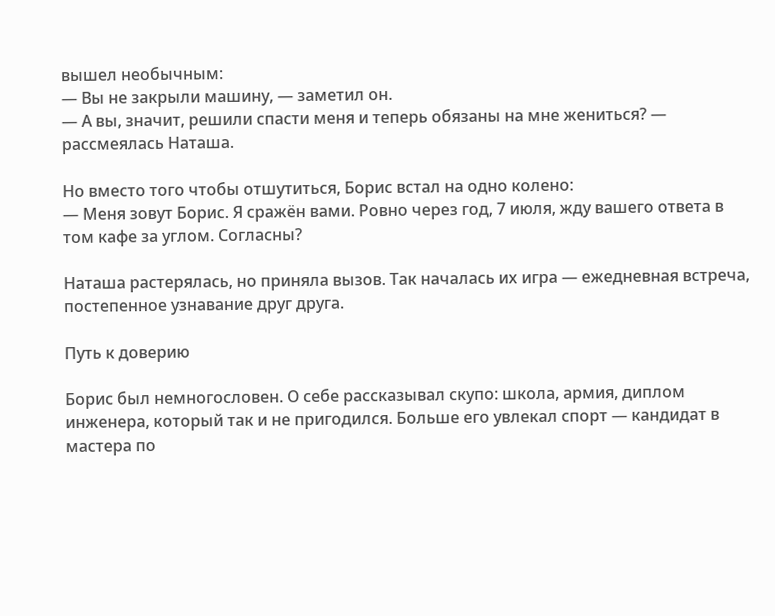вышел необычным:
— Вы не закрыли машину, — заметил он.
— А вы, значит, решили спасти меня и теперь обязаны на мне жениться? — рассмеялась Наташа.

Но вместо того чтобы отшутиться, Борис встал на одно колено:
— Меня зовут Борис. Я сражён вами. Ровно через год, 7 июля, жду вашего ответа в том кафе за углом. Согласны?

Наташа растерялась, но приняла вызов. Так началась их игра — ежедневная встреча, постепенное узнавание друг друга.

Путь к доверию

Борис был немногословен. О себе рассказывал скупо: школа, армия, диплом инженера, который так и не пригодился. Больше его увлекал спорт — кандидат в мастера по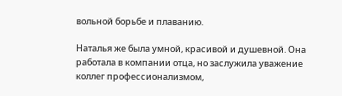вольной борьбе и плаванию.

Наталья же была умной, красивой и душевной. Она работала в компании отца, но заслужила уважение коллег профессионализмом,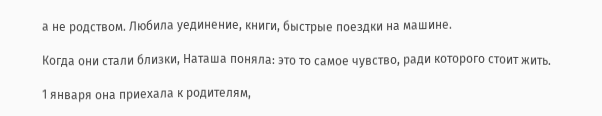а не родством. Любила уединение, книги, быстрые поездки на машине.

Когда они стали близки, Наташа поняла: это то самое чувство, ради которого стоит жить.

1 января она приехала к родителям,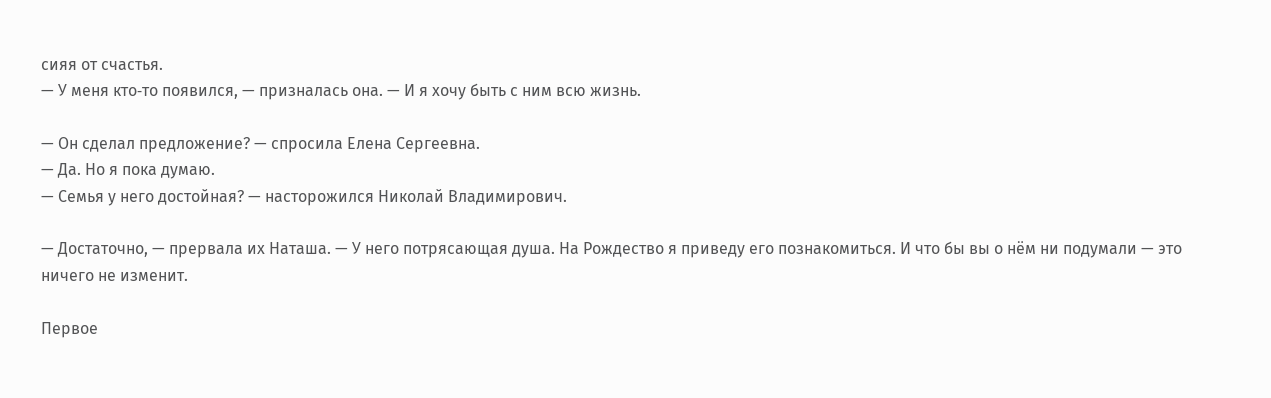сияя от счастья.
— У меня кто‑то появился, — призналась она. — И я хочу быть с ним всю жизнь.

— Он сделал предложение? — спросила Елена Сергеевна.
— Да. Но я пока думаю.
— Семья у него достойная? — насторожился Николай Владимирович.

— Достаточно, — прервала их Наташа. — У него потрясающая душа. На Рождество я приведу его познакомиться. И что бы вы о нём ни подумали — это ничего не изменит.

Первое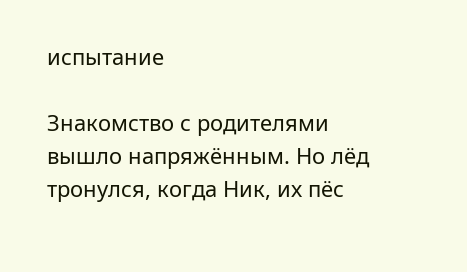испытание

Знакомство с родителями вышло напряжённым. Но лёд тронулся, когда Ник, их пёс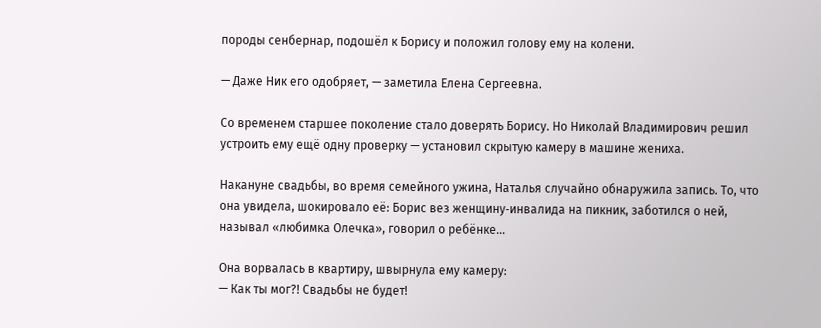породы сенбернар, подошёл к Борису и положил голову ему на колени.

— Даже Ник его одобряет, — заметила Елена Сергеевна.

Со временем старшее поколение стало доверять Борису. Но Николай Владимирович решил устроить ему ещё одну проверку — установил скрытую камеру в машине жениха.

Накануне свадьбы, во время семейного ужина, Наталья случайно обнаружила запись. То, что она увидела, шокировало её: Борис вез женщину‑инвалида на пикник, заботился о ней, называл «любимка Олечка», говорил о ребёнке…

Она ворвалась в квартиру, швырнула ему камеру:
— Как ты мог?! Свадьбы не будет!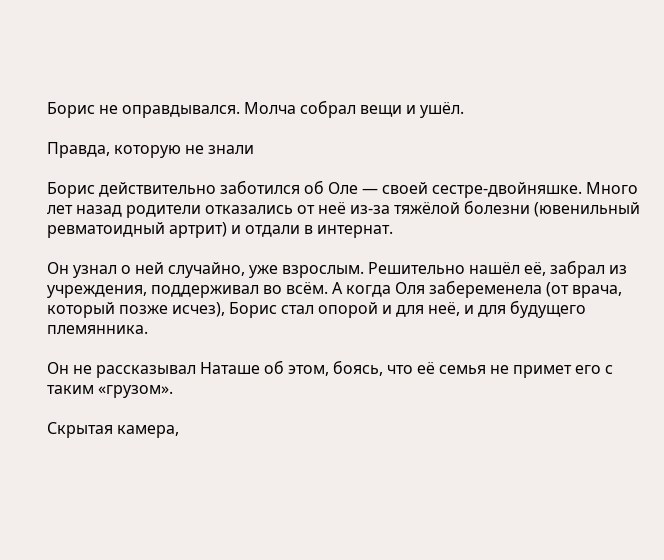Борис не оправдывался. Молча собрал вещи и ушёл.

Правда, которую не знали

Борис действительно заботился об Оле — своей сестре‑двойняшке. Много лет назад родители отказались от неё из‑за тяжёлой болезни (ювенильный ревматоидный артрит) и отдали в интернат.

Он узнал о ней случайно, уже взрослым. Решительно нашёл её, забрал из учреждения, поддерживал во всём. А когда Оля забеременела (от врача, который позже исчез), Борис стал опорой и для неё, и для будущего племянника.

Он не рассказывал Наташе об этом, боясь, что её семья не примет его с таким «грузом».

Скрытая камера,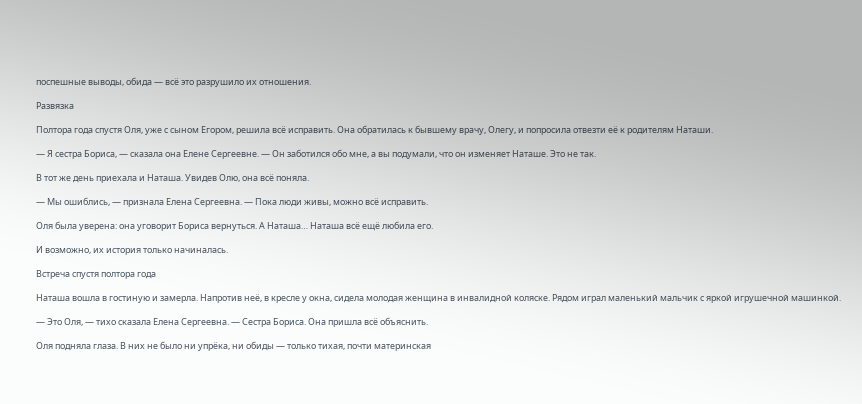поспешные выводы, обида — всё это разрушило их отношения.

Развязка

Полтора года спустя Оля, уже с сыном Егором, решила всё исправить. Она обратилась к бывшему врачу, Олегу, и попросила отвезти её к родителям Наташи.

— Я сестра Бориса, — сказала она Елене Сергеевне. — Он заботился обо мне, а вы подумали, что он изменяет Наташе. Это не так.

В тот же день приехала и Наташа. Увидев Олю, она всё поняла.

— Мы ошиблись, — признала Елена Сергеевна. — Пока люди живы, можно всё исправить.

Оля была уверена: она уговорит Бориса вернуться. А Наташа… Наташа всё ещё любила его.

И возможно, их история только начиналась.

Встреча спустя полтора года

Наташа вошла в гостиную и замерла. Напротив неё, в кресле у окна, сидела молодая женщина в инвалидной коляске. Рядом играл маленький мальчик с яркой игрушечной машинкой.

— Это Оля, — тихо сказала Елена Сергеевна. — Сестра Бориса. Она пришла всё объяснить.

Оля подняла глаза. В них не было ни упрёка, ни обиды — только тихая, почти материнская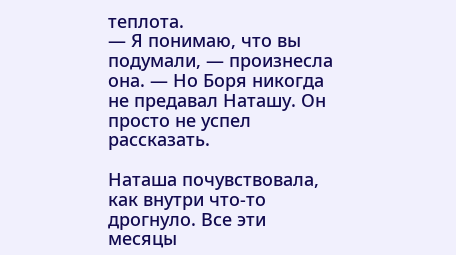теплота.
— Я понимаю, что вы подумали, — произнесла она. — Но Боря никогда не предавал Наташу. Он просто не успел рассказать.

Наташа почувствовала, как внутри что‑то дрогнуло. Все эти месяцы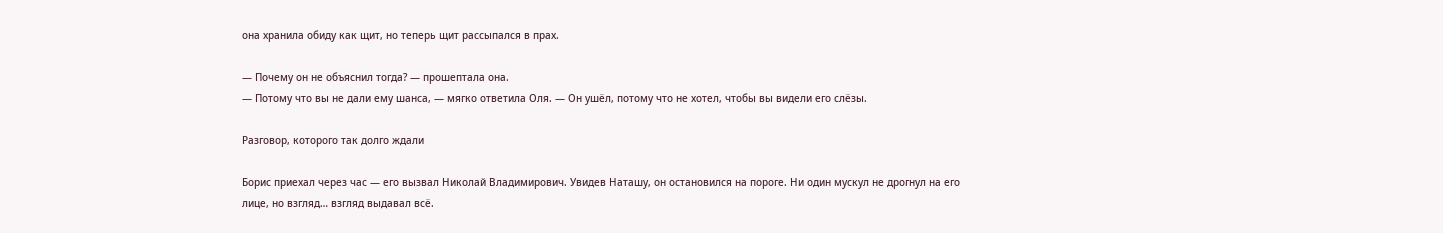она хранила обиду как щит, но теперь щит рассыпался в прах.

— Почему он не объяснил тогда? — прошептала она.
— Потому что вы не дали ему шанса, — мягко ответила Оля. — Он ушёл, потому что не хотел, чтобы вы видели его слёзы.

Разговор, которого так долго ждали

Борис приехал через час — его вызвал Николай Владимирович. Увидев Наташу, он остановился на пороге. Ни один мускул не дрогнул на его лице, но взгляд… взгляд выдавал всё.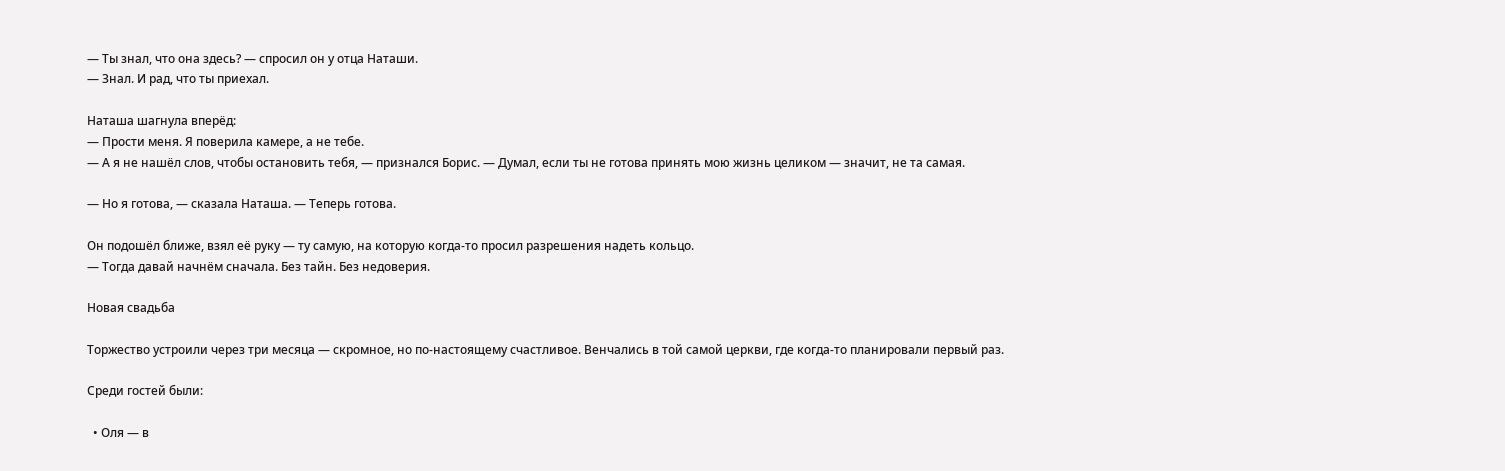— Ты знал, что она здесь? — спросил он у отца Наташи.
— Знал. И рад, что ты приехал.

Наташа шагнула вперёд:
— Прости меня. Я поверила камере, а не тебе.
— А я не нашёл слов, чтобы остановить тебя, — признался Борис. — Думал, если ты не готова принять мою жизнь целиком — значит, не та самая.

— Но я готова, — сказала Наташа. — Теперь готова.

Он подошёл ближе, взял её руку — ту самую, на которую когда‑то просил разрешения надеть кольцо.
— Тогда давай начнём сначала. Без тайн. Без недоверия.

Новая свадьба

Торжество устроили через три месяца — скромное, но по‑настоящему счастливое. Венчались в той самой церкви, где когда‑то планировали первый раз.

Среди гостей были:

  • Оля — в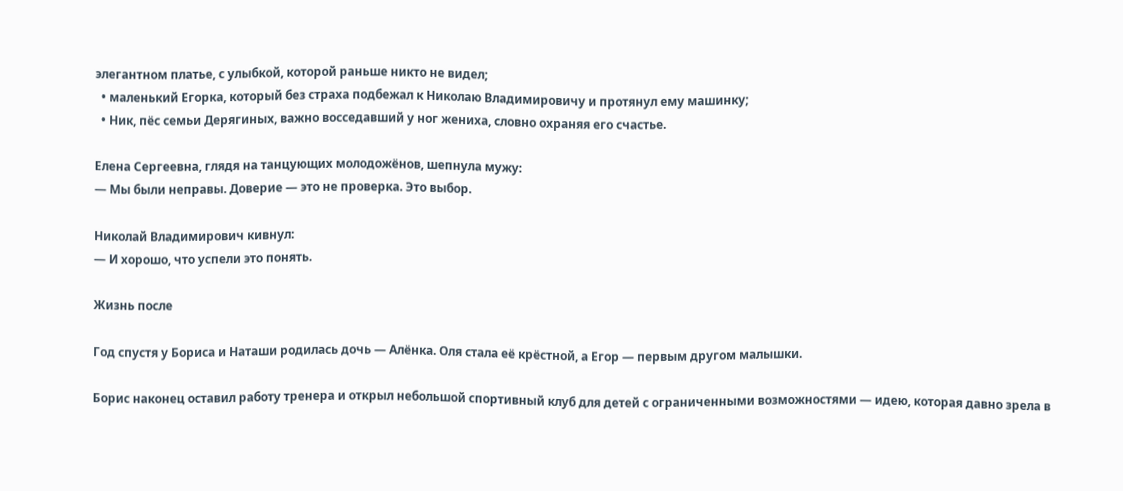элегантном платье, с улыбкой, которой раньше никто не видел;
  • маленький Егорка, который без страха подбежал к Николаю Владимировичу и протянул ему машинку;
  • Ник, пёс семьи Дерягиных, важно восседавший у ног жениха, словно охраняя его счастье.

Елена Сергеевна, глядя на танцующих молодожёнов, шепнула мужу:
— Мы были неправы. Доверие — это не проверка. Это выбор.

Николай Владимирович кивнул:
— И хорошо, что успели это понять.

Жизнь после

Год спустя у Бориса и Наташи родилась дочь — Алёнка. Оля стала её крёстной, а Егор — первым другом малышки.

Борис наконец оставил работу тренера и открыл небольшой спортивный клуб для детей с ограниченными возможностями — идею, которая давно зрела в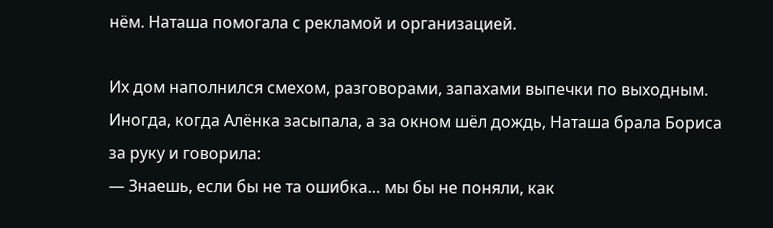нём. Наташа помогала с рекламой и организацией.

Их дом наполнился смехом, разговорами, запахами выпечки по выходным. Иногда, когда Алёнка засыпала, а за окном шёл дождь, Наташа брала Бориса за руку и говорила:
— Знаешь, если бы не та ошибка… мы бы не поняли, как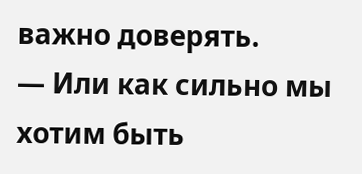важно доверять.
— Или как сильно мы хотим быть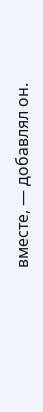вместе, — добавлял он.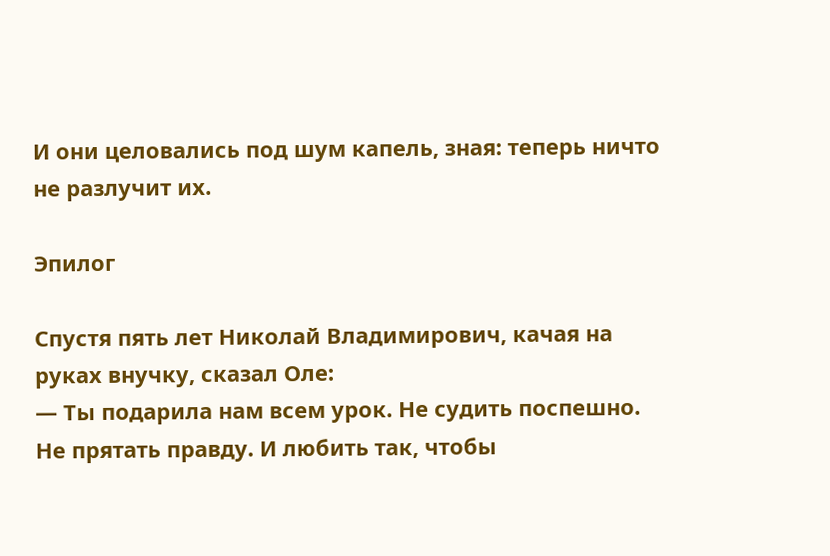И они целовались под шум капель, зная: теперь ничто не разлучит их.

Эпилог

Спустя пять лет Николай Владимирович, качая на руках внучку, сказал Оле:
— Ты подарила нам всем урок. Не судить поспешно. Не прятать правду. И любить так, чтобы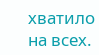хватило на всех.